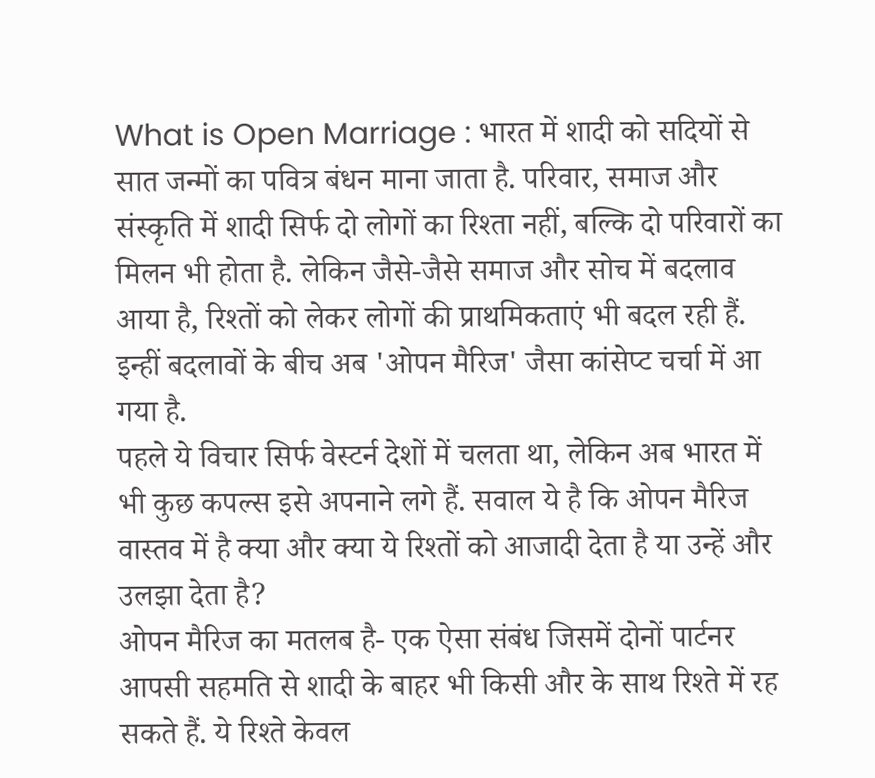What is Open Marriage : भारत में शादी को सदियों से सात जन्मों का पवित्र बंधन माना जाता है. परिवार, समाज और संस्कृति में शादी सिर्फ दो लोगों का रिश्ता नहीं, बल्कि दो परिवारों का मिलन भी होता है. लेकिन जैसे-जैसे समाज और सोच में बदलाव आया है, रिश्तों को लेकर लोगों की प्राथमिकताएं भी बदल रही हैं. इन्हीं बदलावों के बीच अब 'ओपन मैरिज' जैसा कांसेप्ट चर्चा में आ गया है.
पहले ये विचार सिर्फ वेस्टर्न देशों में चलता था, लेकिन अब भारत में भी कुछ कपल्स इसे अपनाने लगे हैं. सवाल ये है कि ओपन मैरिज वास्तव में है क्या और क्या ये रिश्तों को आजादी देता है या उन्हें और उलझा देता है?
ओपन मैरिज का मतलब है- एक ऐसा संबंध जिसमें दोनों पार्टनर आपसी सहमति से शादी के बाहर भी किसी और के साथ रिश्ते में रह सकते हैं. ये रिश्ते केवल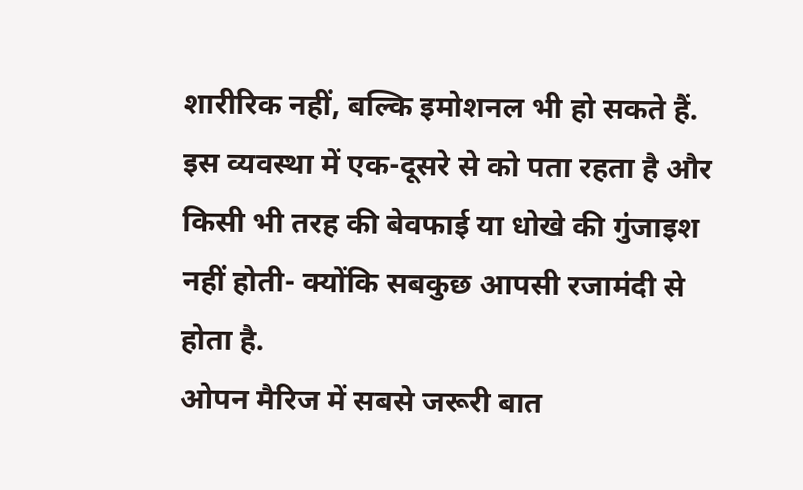शारीरिक नहीं, बल्कि इमोशनल भी हो सकते हैं.
इस व्यवस्था में एक-दूसरे से को पता रहता है और किसी भी तरह की बेवफाई या धोखे की गुंजाइश नहीं होती- क्योंकि सबकुछ आपसी रजामंदी से होता है.
ओपन मैरिज में सबसे जरूरी बात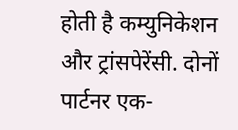होती है कम्युनिकेशन और ट्रांसपेरेंसी. दोनों पार्टनर एक-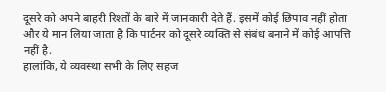दूसरे को अपने बाहरी रिश्तों के बारे में जानकारी देते हैं. इसमें कोई छिपाव नहीं होता और ये मान लिया जाता है कि पार्टनर को दूसरे व्यक्ति से संबंध बनाने में कोई आपत्ति नहीं है.
हालांकि, ये व्यवस्था सभी के लिए सहज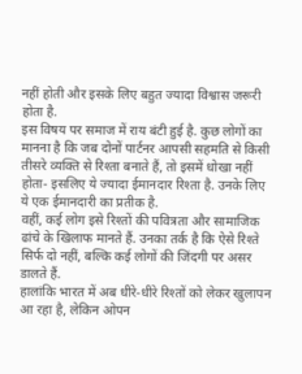नहीं होती और इसके लिए बहुत ज्यादा विश्वास जरूरी होता है.
इस विषय पर समाज में राय बंटी हुई है. कुछ लोगों का मानना है कि जब दोनों पार्टनर आपसी सहमति से किसी तीसरे व्यक्ति से रिश्ता बनाते हैं, तो इसमें धोखा नहीं होता- इसलिए ये ज्यादा ईमानदार रिश्ता है. उनके लिए ये एक ईमानदारी का प्रतीक है.
वहीं, कई लोग इसे रिश्तों की पवित्रता और सामाजिक ढांचे के खिलाफ मानते हैं. उनका तर्क है कि ऐसे रिश्ते सिर्फ दो नहीं, बल्कि कई लोगों की जिंदगी पर असर डालते हैं.
हालांकि भारत में अब धीरे-धीरे रिश्तों को लेकर खुलापन आ रहा है, लेकिन ओपन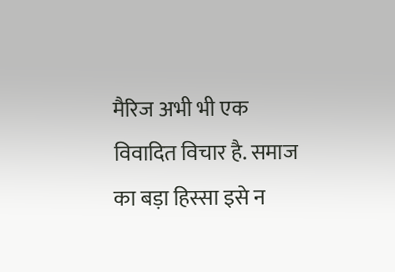मैरिज अभी भी एक विवादित विचार है. समाज का बड़ा हिस्सा इसे न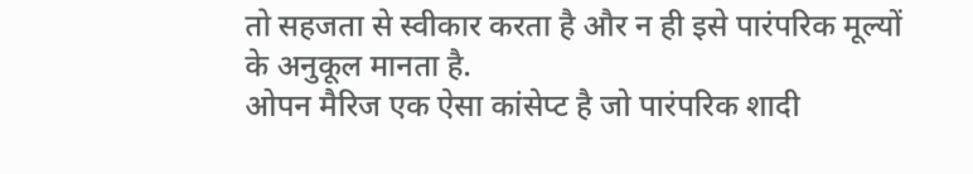तो सहजता से स्वीकार करता है और न ही इसे पारंपरिक मूल्यों के अनुकूल मानता है.
ओपन मैरिज एक ऐसा कांसेप्ट है जो पारंपरिक शादी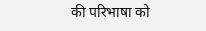की परिभाषा को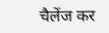चैलेंज कर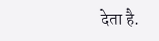देता है.